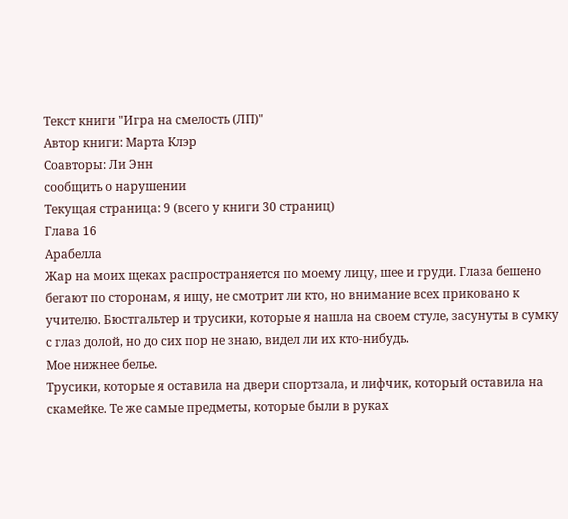Текст книги "Игра на смелость (ЛП)"
Автор книги: Марта Клэр
Соавторы: Ли Энн
сообщить о нарушении
Текущая страница: 9 (всего у книги 30 страниц)
Глава 16
Арабелла
Жар на моих щеках распространяется по моему лицу, шее и груди. Глаза бешено бегают по сторонам, я ищу, не смотрит ли кто, но внимание всех приковано к учителю. Бюстгальтер и трусики, которые я нашла на своем стуле, засунуты в сумку с глаз долой, но до сих пор не знаю, видел ли их кто-нибудь.
Мое нижнее белье.
Трусики, которые я оставила на двери спортзала, и лифчик, который оставила на скамейке. Те же самые предметы, которые были в руках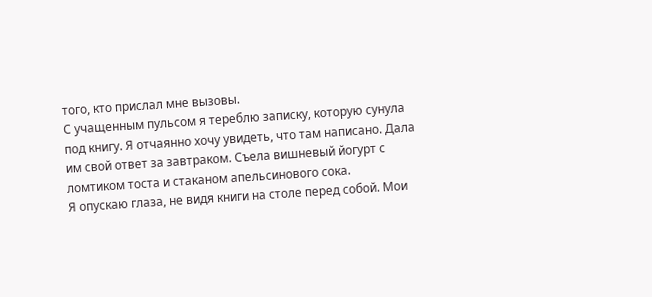того, кто прислал мне вызовы.
С учащенным пульсом я тереблю записку, которую сунула под книгу. Я отчаянно хочу увидеть, что там написано. Дала им свой ответ за завтраком. Съела вишневый йогурт с ломтиком тоста и стаканом апельсинового сока.
Я опускаю глаза, не видя книги на столе перед собой. Мои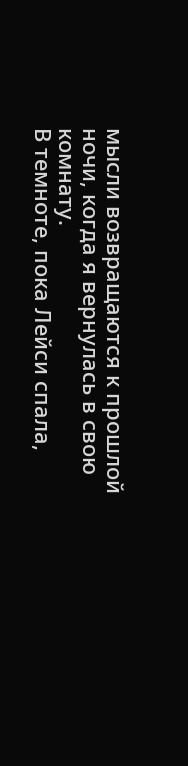мысли возвращаются к прошлой ночи, когда я вернулась в свою комнату.
В темноте, пока Лейси спала,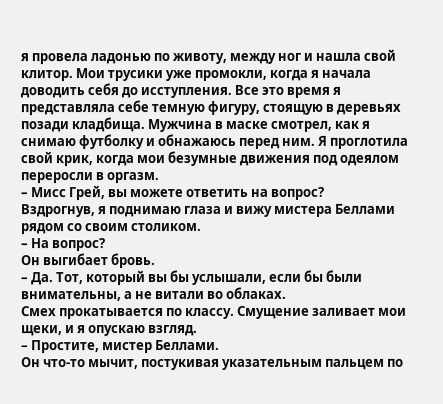я провела ладонью по животу, между ног и нашла свой клитор. Мои трусики уже промокли, когда я начала доводить себя до исступления. Все это время я представляла себе темную фигуру, стоящую в деревьях позади кладбища. Мужчина в маске смотрел, как я снимаю футболку и обнажаюсь перед ним. Я проглотила свой крик, когда мои безумные движения под одеялом переросли в оргазм.
– Мисс Грей, вы можете ответить на вопрос?
Вздрогнув, я поднимаю глаза и вижу мистера Беллами рядом со своим столиком.
– На вопрос?
Он выгибает бровь.
– Да. Тот, который вы бы услышали, если бы были внимательны, а не витали во облаках.
Смех прокатывается по классу. Смущение заливает мои щеки, и я опускаю взгляд.
– Простите, мистер Беллами.
Он что-то мычит, постукивая указательным пальцем по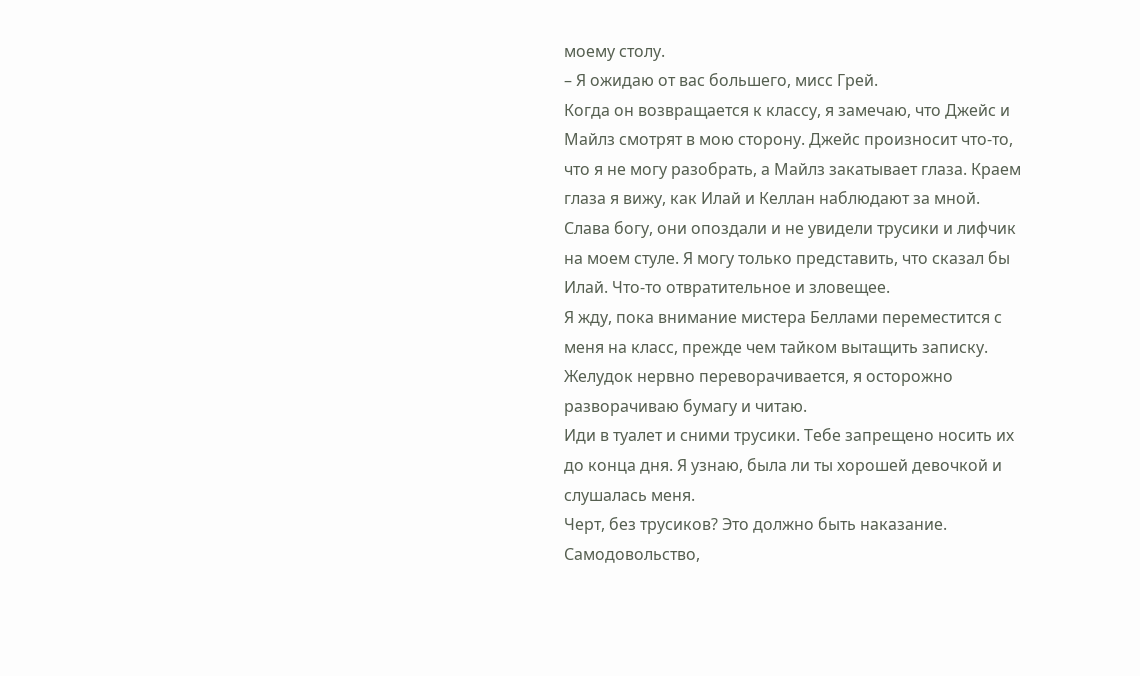моему столу.
– Я ожидаю от вас большего, мисс Грей.
Когда он возвращается к классу, я замечаю, что Джейс и Майлз смотрят в мою сторону. Джейс произносит что-то, что я не могу разобрать, а Майлз закатывает глаза. Краем глаза я вижу, как Илай и Келлан наблюдают за мной.
Слава богу, они опоздали и не увидели трусики и лифчик на моем стуле. Я могу только представить, что сказал бы Илай. Что-то отвратительное и зловещее.
Я жду, пока внимание мистера Беллами переместится с меня на класс, прежде чем тайком вытащить записку. Желудок нервно переворачивается, я осторожно разворачиваю бумагу и читаю.
Иди в туалет и сними трусики. Тебе запрещено носить их до конца дня. Я узнаю, была ли ты хорошей девочкой и слушалась меня.
Черт, без трусиков? Это должно быть наказание.
Самодовольство,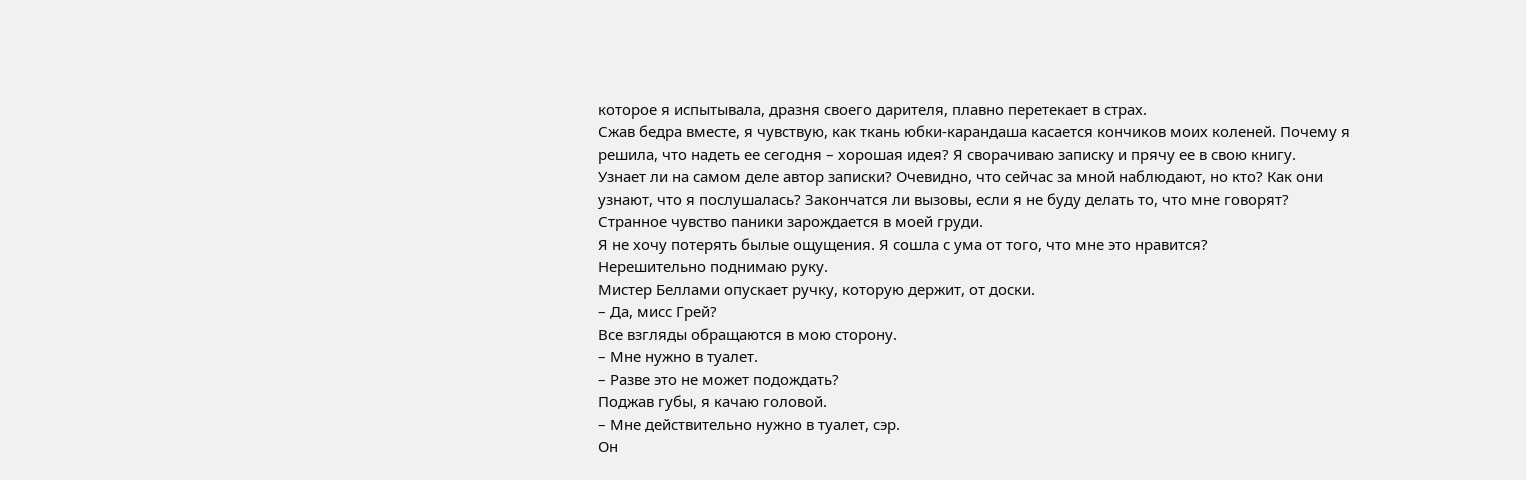которое я испытывала, дразня своего дарителя, плавно перетекает в страх.
Сжав бедра вместе, я чувствую, как ткань юбки-карандаша касается кончиков моих коленей. Почему я решила, что надеть ее сегодня – хорошая идея? Я сворачиваю записку и прячу ее в свою книгу.
Узнает ли на самом деле автор записки? Очевидно, что сейчас за мной наблюдают, но кто? Как они узнают, что я послушалась? Закончатся ли вызовы, если я не буду делать то, что мне говорят?
Странное чувство паники зарождается в моей груди.
Я не хочу потерять былые ощущения. Я сошла с ума от того, что мне это нравится?
Нерешительно поднимаю руку.
Мистер Беллами опускает ручку, которую держит, от доски.
– Да, мисс Грей?
Все взгляды обращаются в мою сторону.
– Мне нужно в туалет.
– Разве это не может подождать?
Поджав губы, я качаю головой.
– Мне действительно нужно в туалет, сэр.
Он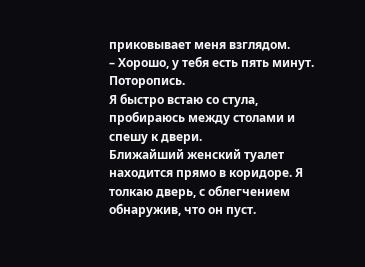приковывает меня взглядом.
– Хорошо, у тебя есть пять минут. Поторопись.
Я быстро встаю со стула, пробираюсь между столами и спешу к двери.
Ближайший женский туалет находится прямо в коридоре. Я толкаю дверь, с облегчением обнаружив, что он пуст.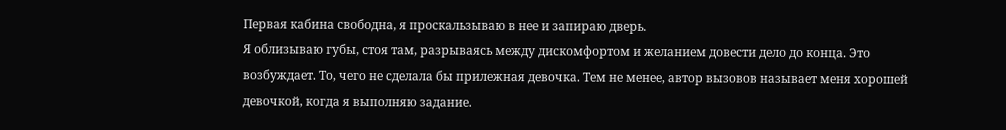Первая кабина свободна, я проскальзываю в нее и запираю дверь.
Я облизываю губы, стоя там, разрываясь между дискомфортом и желанием довести дело до конца. Это возбуждает. То, чего не сделала бы прилежная девочка. Тем не менее, автор вызовов называет меня хорошей девочкой, когда я выполняю задание.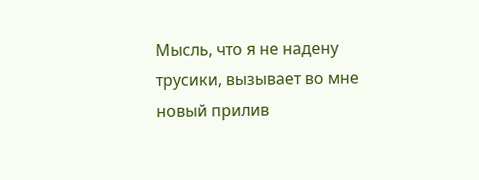Мысль, что я не надену трусики, вызывает во мне новый прилив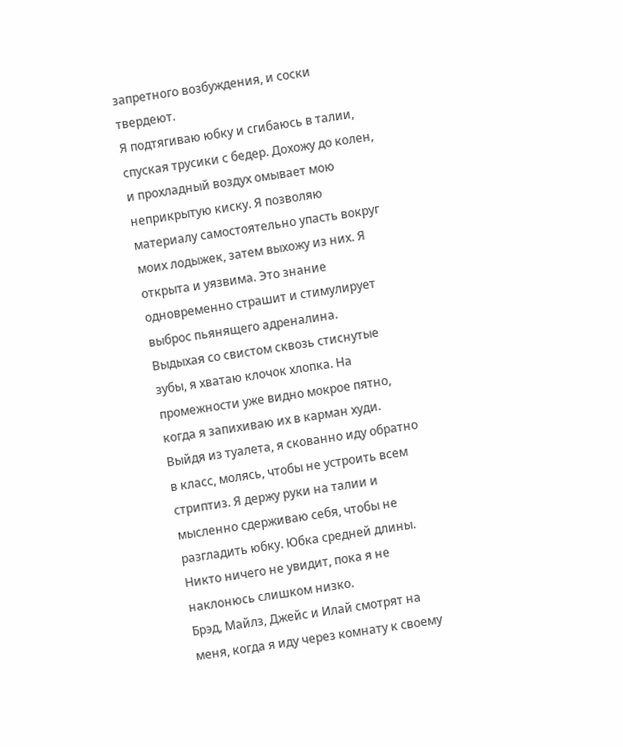запретного возбуждения, и соски твердеют.
Я подтягиваю юбку и сгибаюсь в талии, спуская трусики с бедер. Дохожу до колен, и прохладный воздух омывает мою неприкрытую киску. Я позволяю материалу самостоятельно упасть вокруг моих лодыжек, затем выхожу из них. Я открыта и уязвима. Это знание одновременно страшит и стимулирует выброс пьянящего адреналина.
Выдыхая со свистом сквозь стиснутые зубы, я хватаю клочок хлопка. На промежности уже видно мокрое пятно, когда я запихиваю их в карман худи.
Выйдя из туалета, я скованно иду обратно в класс, молясь, чтобы не устроить всем стриптиз. Я держу руки на талии и мысленно сдерживаю себя, чтобы не разгладить юбку. Юбка средней длины. Никто ничего не увидит, пока я не наклонюсь слишком низко.
Брэд, Майлз, Джейс и Илай смотрят на меня, когда я иду через комнату к своему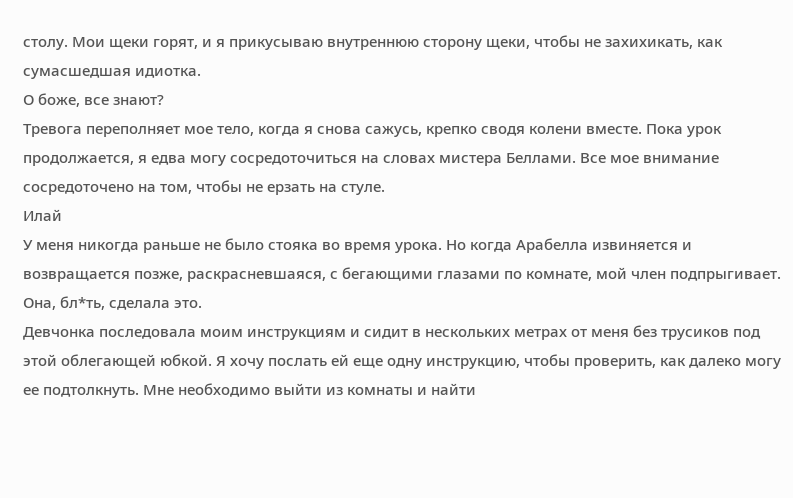столу. Мои щеки горят, и я прикусываю внутреннюю сторону щеки, чтобы не захихикать, как сумасшедшая идиотка.
О боже, все знают?
Тревога переполняет мое тело, когда я снова сажусь, крепко сводя колени вместе. Пока урок продолжается, я едва могу сосредоточиться на словах мистера Беллами. Все мое внимание сосредоточено на том, чтобы не ерзать на стуле.
Илай
У меня никогда раньше не было стояка во время урока. Но когда Арабелла извиняется и возвращается позже, раскрасневшаяся, с бегающими глазами по комнате, мой член подпрыгивает.
Она, бл*ть, сделала это.
Девчонка последовала моим инструкциям и сидит в нескольких метрах от меня без трусиков под этой облегающей юбкой. Я хочу послать ей еще одну инструкцию, чтобы проверить, как далеко могу ее подтолкнуть. Мне необходимо выйти из комнаты и найти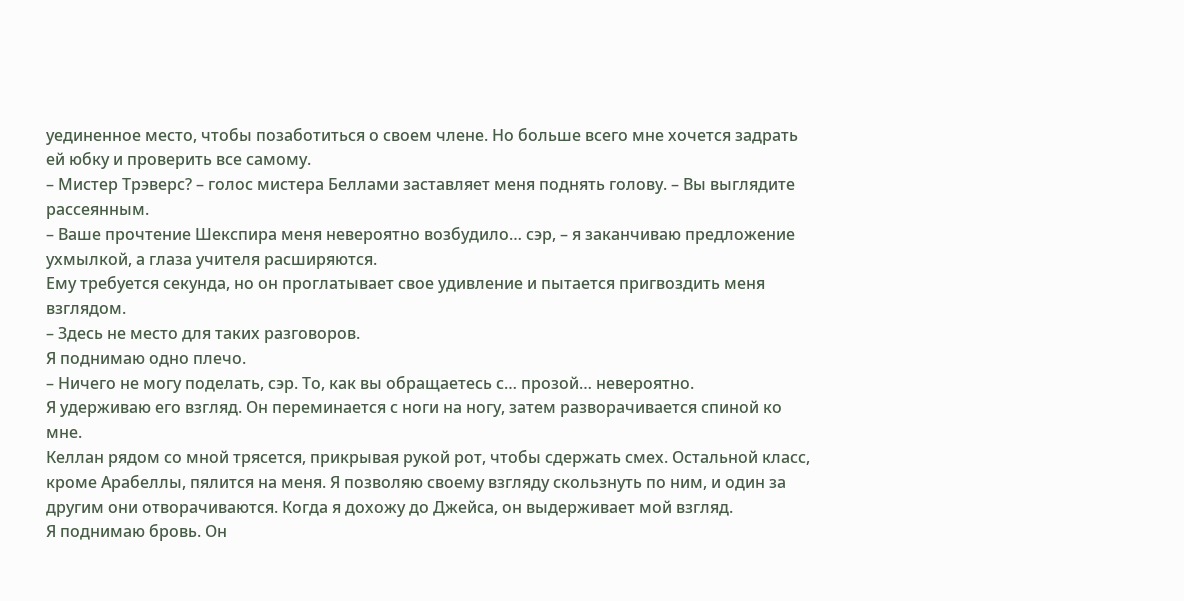уединенное место, чтобы позаботиться о своем члене. Но больше всего мне хочется задрать ей юбку и проверить все самому.
– Мистер Трэверс? – голос мистера Беллами заставляет меня поднять голову. – Вы выглядите рассеянным.
– Ваше прочтение Шекспира меня невероятно возбудило… сэр, – я заканчиваю предложение ухмылкой, а глаза учителя расширяются.
Ему требуется секунда, но он проглатывает свое удивление и пытается пригвоздить меня взглядом.
– Здесь не место для таких разговоров.
Я поднимаю одно плечо.
– Ничего не могу поделать, сэр. То, как вы обращаетесь с… прозой… невероятно.
Я удерживаю его взгляд. Он переминается с ноги на ногу, затем разворачивается спиной ко мне.
Келлан рядом со мной трясется, прикрывая рукой рот, чтобы сдержать смех. Остальной класс, кроме Арабеллы, пялится на меня. Я позволяю своему взгляду скользнуть по ним, и один за другим они отворачиваются. Когда я дохожу до Джейса, он выдерживает мой взгляд.
Я поднимаю бровь. Он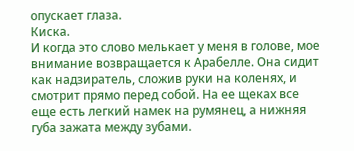опускает глаза.
Киска.
И когда это слово мелькает у меня в голове, мое внимание возвращается к Арабелле. Она сидит как надзиратель, сложив руки на коленях, и смотрит прямо перед собой. На ее щеках все еще есть легкий намек на румянец, а нижняя губа зажата между зубами.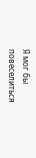Я мог бы повеселиться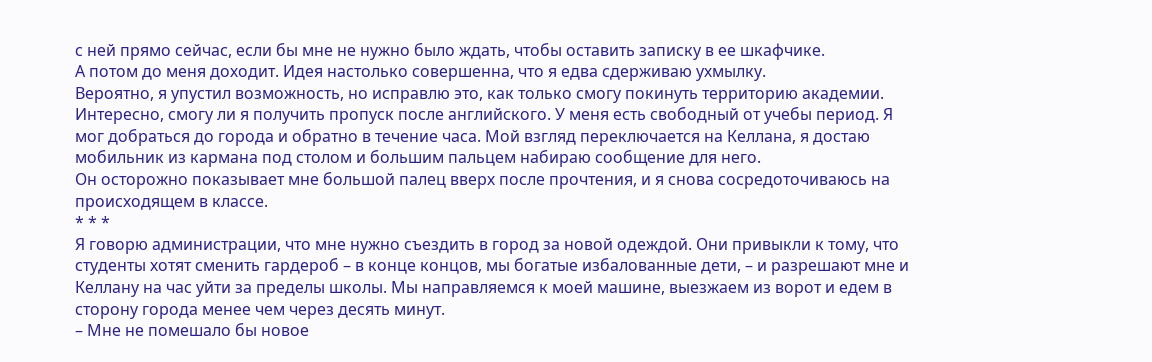с ней прямо сейчас, если бы мне не нужно было ждать, чтобы оставить записку в ее шкафчике.
А потом до меня доходит. Идея настолько совершенна, что я едва сдерживаю ухмылку.
Вероятно, я упустил возможность, но исправлю это, как только смогу покинуть территорию академии. Интересно, смогу ли я получить пропуск после английского. У меня есть свободный от учебы период. Я мог добраться до города и обратно в течение часа. Мой взгляд переключается на Келлана, я достаю мобильник из кармана под столом и большим пальцем набираю сообщение для него.
Он осторожно показывает мне большой палец вверх после прочтения, и я снова сосредоточиваюсь на происходящем в классе.
* * *
Я говорю администрации, что мне нужно съездить в город за новой одеждой. Они привыкли к тому, что студенты хотят сменить гардероб – в конце концов, мы богатые избалованные дети, – и разрешают мне и Келлану на час уйти за пределы школы. Мы направляемся к моей машине, выезжаем из ворот и едем в сторону города менее чем через десять минут.
– Мне не помешало бы новое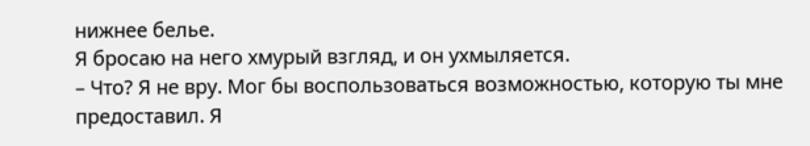нижнее белье.
Я бросаю на него хмурый взгляд, и он ухмыляется.
– Что? Я не вру. Мог бы воспользоваться возможностью, которую ты мне предоставил. Я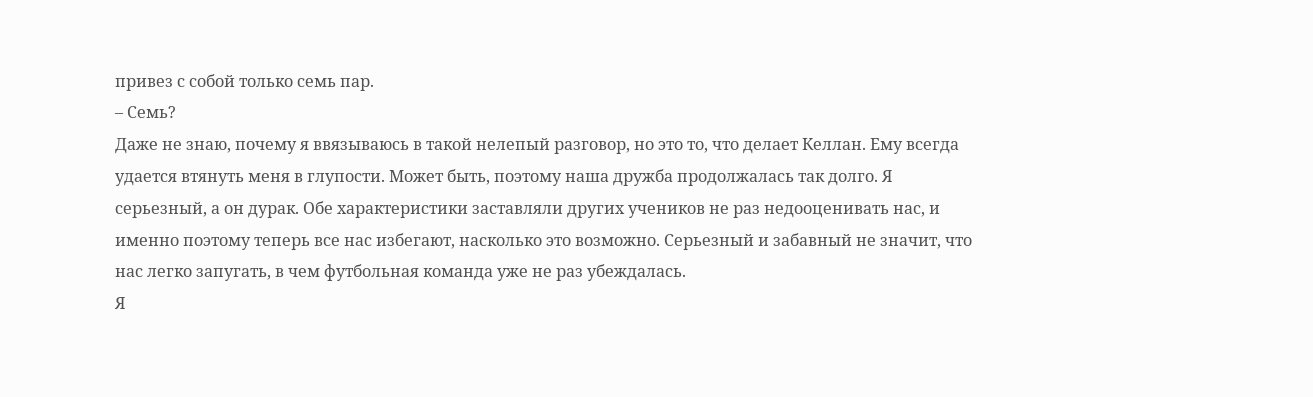привез с собой только семь пар.
– Семь?
Даже не знаю, почему я ввязываюсь в такой нелепый разговор, но это то, что делает Келлан. Ему всегда удается втянуть меня в глупости. Может быть, поэтому наша дружба продолжалась так долго. Я серьезный, а он дурак. Обе характеристики заставляли других учеников не раз недооценивать нас, и именно поэтому теперь все нас избегают, насколько это возможно. Серьезный и забавный не значит, что нас легко запугать, в чем футбольная команда уже не раз убеждалась.
Я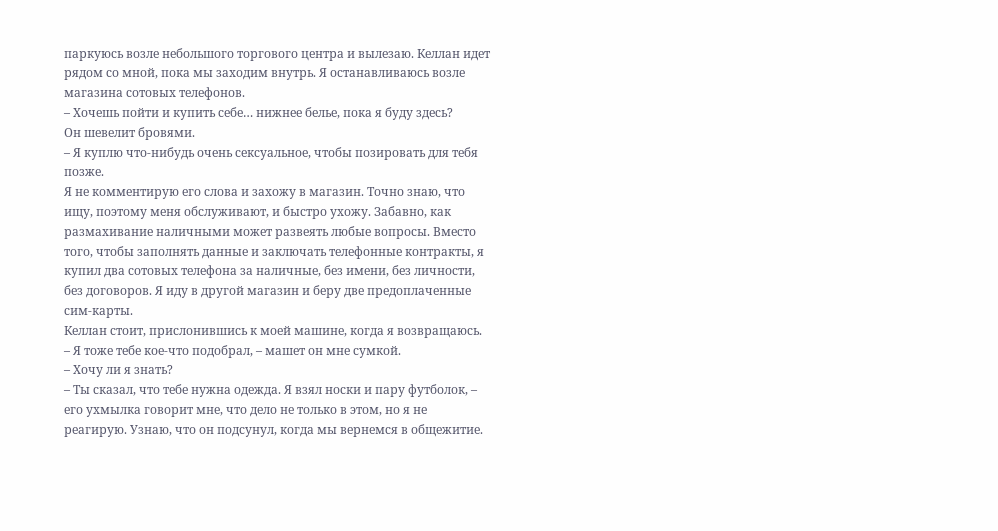паркуюсь возле небольшого торгового центра и вылезаю. Келлан идет рядом со мной, пока мы заходим внутрь. Я останавливаюсь возле магазина сотовых телефонов.
– Хочешь пойти и купить себе… нижнее белье, пока я буду здесь?
Он шевелит бровями.
– Я куплю что-нибудь очень сексуальное, чтобы позировать для тебя позже.
Я не комментирую его слова и захожу в магазин. Точно знаю, что ищу, поэтому меня обслуживают, и быстро ухожу. Забавно, как размахивание наличными может развеять любые вопросы. Вместо того, чтобы заполнять данные и заключать телефонные контракты, я купил два сотовых телефона за наличные, без имени, без личности, без договоров. Я иду в другой магазин и беру две предоплаченные сим-карты.
Келлан стоит, прислонившись к моей машине, когда я возвращаюсь.
– Я тоже тебе кое-что подобрал, – машет он мне сумкой.
– Хочу ли я знать?
– Ты сказал, что тебе нужна одежда. Я взял носки и пару футболок, – его ухмылка говорит мне, что дело не только в этом, но я не реагирую. Узнаю, что он подсунул, когда мы вернемся в общежитие.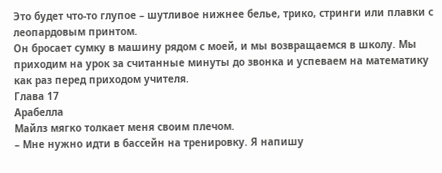Это будет что-то глупое – шутливое нижнее белье, трико, стринги или плавки с леопардовым принтом.
Он бросает сумку в машину рядом с моей, и мы возвращаемся в школу. Мы приходим на урок за считанные минуты до звонка и успеваем на математику как раз перед приходом учителя.
Глава 17
Арабелла
Майлз мягко толкает меня своим плечом.
– Мне нужно идти в бассейн на тренировку. Я напишу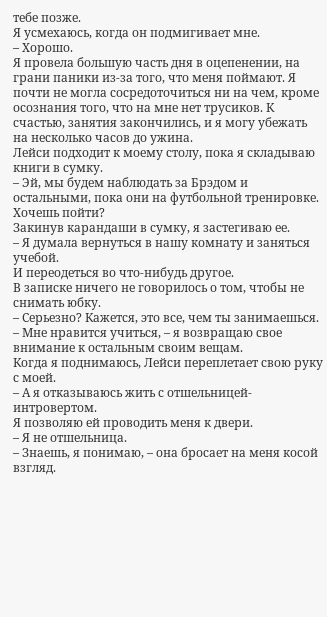тебе позже.
Я усмехаюсь, когда он подмигивает мне.
– Хорошо.
Я провела большую часть дня в оцепенении, на грани паники из-за того, что меня поймают. Я почти не могла сосредоточиться ни на чем, кроме осознания того, что на мне нет трусиков. К счастью, занятия закончились, и я могу убежать на несколько часов до ужина.
Лейси подходит к моему столу, пока я складываю книги в сумку.
– Эй, мы будем наблюдать за Брэдом и остальными, пока они на футбольной тренировке. Хочешь пойти?
Закинув карандаши в сумку, я застегиваю ее.
– Я думала вернуться в нашу комнату и заняться учебой.
И переодеться во что-нибудь другое.
В записке ничего не говорилось о том, чтобы не снимать юбку.
– Серьезно? Кажется, это все, чем ты занимаешься.
– Мне нравится учиться, – я возвращаю свое внимание к остальным своим вещам.
Когда я поднимаюсь, Лейси переплетает свою руку с моей.
– А я отказываюсь жить с отшельницей-интровертом.
Я позволяю ей проводить меня к двери.
– Я не отшельница.
– Знаешь, я понимаю, – она бросает на меня косой взгляд.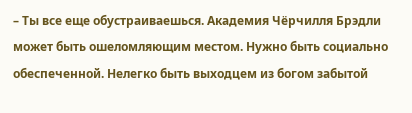– Ты все еще обустраиваешься. Академия Чёрчилля Брэдли может быть ошеломляющим местом. Нужно быть социально обеспеченной. Нелегко быть выходцем из богом забытой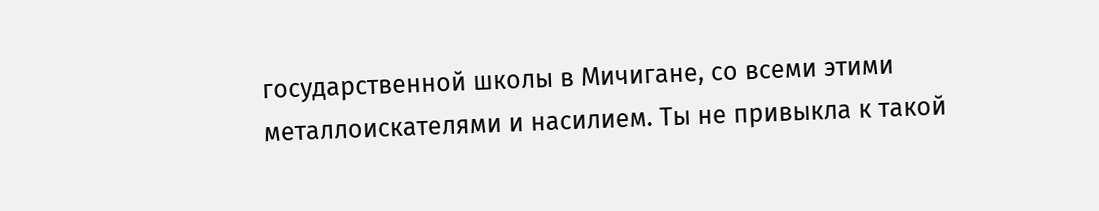государственной школы в Мичигане, со всеми этими металлоискателями и насилием. Ты не привыкла к такой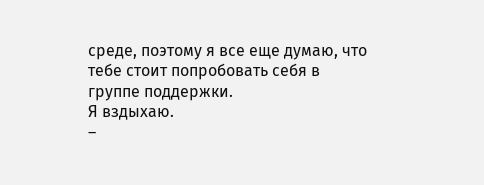среде, поэтому я все еще думаю, что тебе стоит попробовать себя в группе поддержки.
Я вздыхаю.
–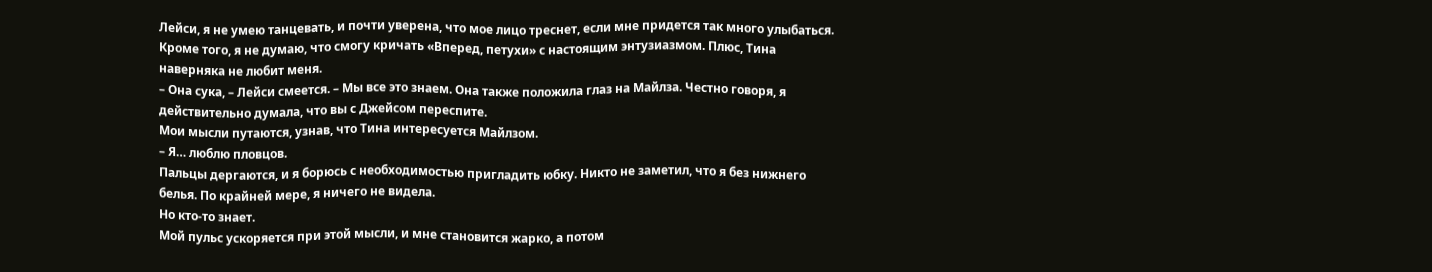Лейси, я не умею танцевать, и почти уверена, что мое лицо треснет, если мне придется так много улыбаться. Кроме того, я не думаю, что смогу кричать «Вперед, петухи» с настоящим энтузиазмом. Плюс, Тина наверняка не любит меня.
– Она сука, – Лейси смеется. – Мы все это знаем. Она также положила глаз на Майлза. Честно говоря, я действительно думала, что вы с Джейсом переспите.
Мои мысли путаются, узнав, что Тина интересуется Майлзом.
– Я… люблю пловцов.
Пальцы дергаются, и я борюсь с необходимостью пригладить юбку. Никто не заметил, что я без нижнего белья. По крайней мере, я ничего не видела.
Но кто-то знает.
Мой пульс ускоряется при этой мысли, и мне становится жарко, а потом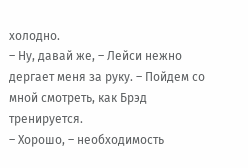холодно.
– Ну, давай же, – Лейси нежно дергает меня за руку. – Пойдем со мной смотреть, как Брэд тренируется.
– Хорошо, – необходимость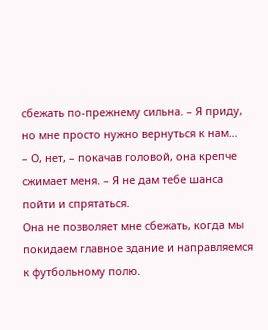сбежать по-прежнему сильна. – Я приду, но мне просто нужно вернуться к нам…
– О, нет, – покачав головой, она крепче сжимает меня. – Я не дам тебе шанса пойти и спрятаться.
Она не позволяет мне сбежать, когда мы покидаем главное здание и направляемся к футбольному полю.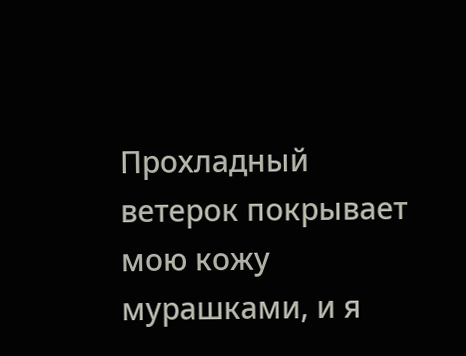Прохладный ветерок покрывает мою кожу мурашками, и я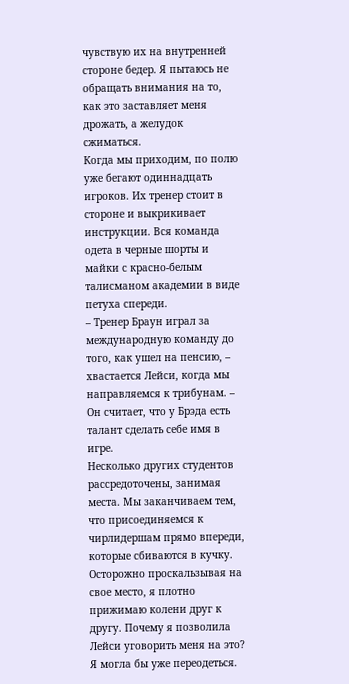чувствую их на внутренней стороне бедер. Я пытаюсь не обращать внимания на то, как это заставляет меня дрожать, а желудок сжиматься.
Когда мы приходим, по полю уже бегают одиннадцать игроков. Их тренер стоит в стороне и выкрикивает инструкции. Вся команда одета в черные шорты и майки с красно-белым талисманом академии в виде петуха спереди.
– Тренер Браун играл за международную команду до того, как ушел на пенсию, – хвастается Лейси, когда мы направляемся к трибунам. – Он считает, что у Брэда есть талант сделать себе имя в игре.
Несколько других студентов рассредоточены, занимая места. Мы заканчиваем тем, что присоединяемся к чирлидершам прямо впереди, которые сбиваются в кучку.
Осторожно проскальзывая на свое место, я плотно прижимаю колени друг к другу. Почему я позволила Лейси уговорить меня на это? Я могла бы уже переодеться.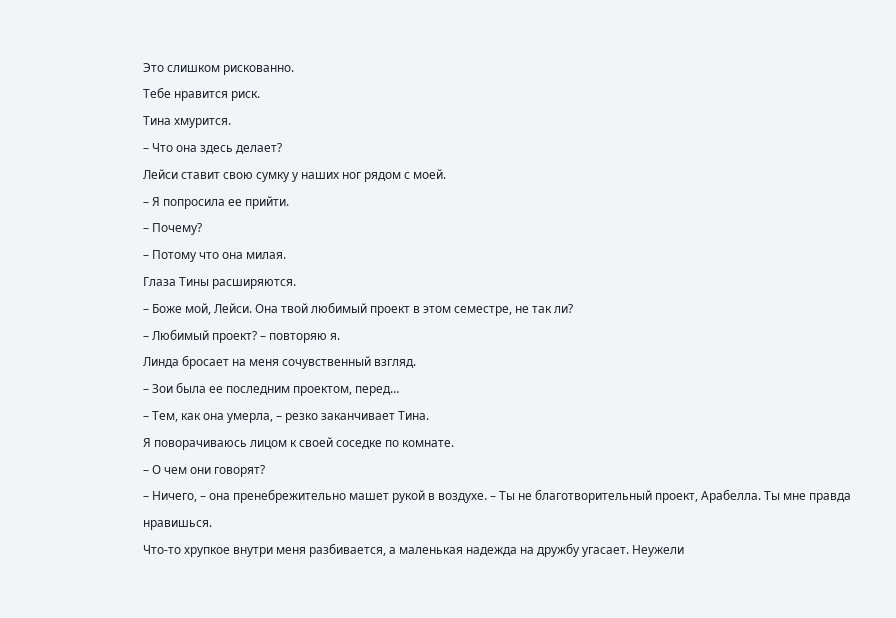Это слишком рискованно.
Тебе нравится риск.
Тина хмурится.
– Что она здесь делает?
Лейси ставит свою сумку у наших ног рядом с моей.
– Я попросила ее прийти.
– Почему?
– Потому что она милая.
Глаза Тины расширяются.
– Боже мой, Лейси. Она твой любимый проект в этом семестре, не так ли?
– Любимый проект? – повторяю я.
Линда бросает на меня сочувственный взгляд.
– Зои была ее последним проектом, перед…
– Тем, как она умерла, – резко заканчивает Тина.
Я поворачиваюсь лицом к своей соседке по комнате.
– О чем они говорят?
– Ничего, – она пренебрежительно машет рукой в воздухе. – Ты не благотворительный проект, Арабелла. Ты мне правда нравишься.
Что-то хрупкое внутри меня разбивается, а маленькая надежда на дружбу угасает. Неужели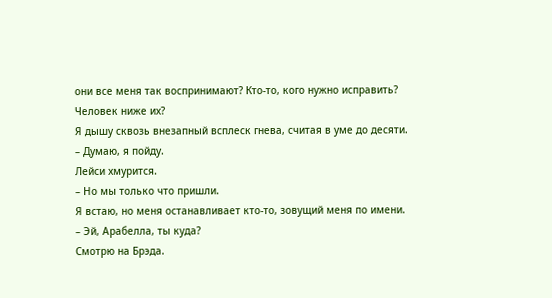они все меня так воспринимают? Кто-то, кого нужно исправить? Человек ниже их?
Я дышу сквозь внезапный всплеск гнева, считая в уме до десяти.
– Думаю, я пойду.
Лейси хмурится.
– Но мы только что пришли.
Я встаю, но меня останавливает кто-то, зовущий меня по имени.
– Эй, Арабелла, ты куда?
Смотрю на Брэда.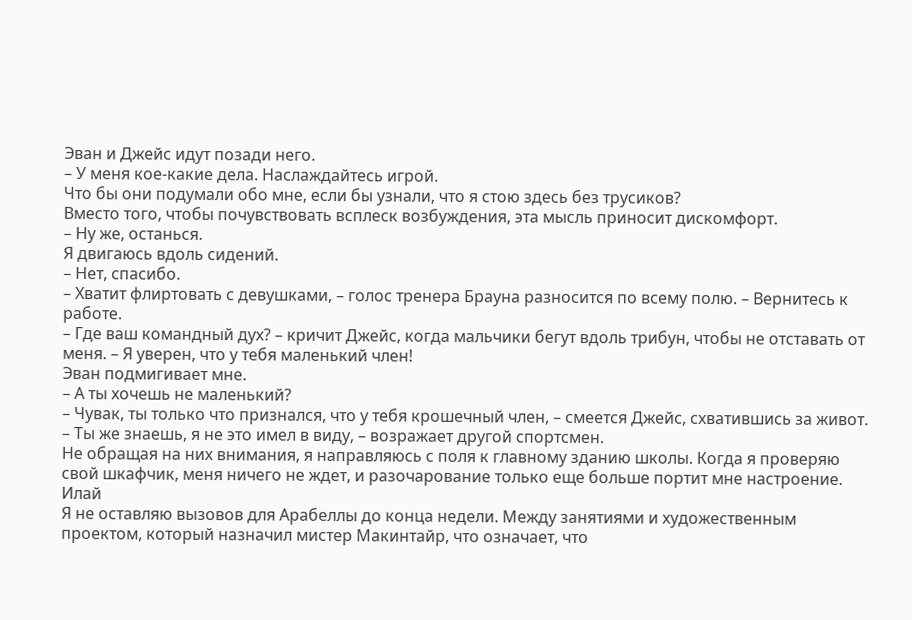Эван и Джейс идут позади него.
– У меня кое-какие дела. Наслаждайтесь игрой.
Что бы они подумали обо мне, если бы узнали, что я стою здесь без трусиков?
Вместо того, чтобы почувствовать всплеск возбуждения, эта мысль приносит дискомфорт.
– Ну же, останься.
Я двигаюсь вдоль сидений.
– Нет, спасибо.
– Хватит флиртовать с девушками, – голос тренера Брауна разносится по всему полю. – Вернитесь к работе.
– Где ваш командный дух? – кричит Джейс, когда мальчики бегут вдоль трибун, чтобы не отставать от меня. – Я уверен, что у тебя маленький член!
Эван подмигивает мне.
– А ты хочешь не маленький?
– Чувак, ты только что признался, что у тебя крошечный член, – смеется Джейс, схватившись за живот.
– Ты же знаешь, я не это имел в виду, – возражает другой спортсмен.
Не обращая на них внимания, я направляюсь с поля к главному зданию школы. Когда я проверяю свой шкафчик, меня ничего не ждет, и разочарование только еще больше портит мне настроение.
Илай
Я не оставляю вызовов для Арабеллы до конца недели. Между занятиями и художественным проектом, который назначил мистер Макинтайр, что означает, что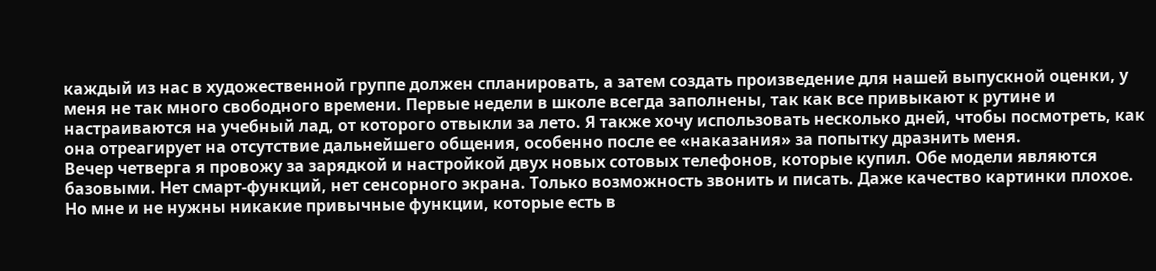каждый из нас в художественной группе должен спланировать, а затем создать произведение для нашей выпускной оценки, у меня не так много свободного времени. Первые недели в школе всегда заполнены, так как все привыкают к рутине и настраиваются на учебный лад, от которого отвыкли за лето. Я также хочу использовать несколько дней, чтобы посмотреть, как она отреагирует на отсутствие дальнейшего общения, особенно после ее «наказания» за попытку дразнить меня.
Вечер четверга я провожу за зарядкой и настройкой двух новых сотовых телефонов, которые купил. Обе модели являются базовыми. Нет смарт-функций, нет сенсорного экрана. Только возможность звонить и писать. Даже качество картинки плохое. Но мне и не нужны никакие привычные функции, которые есть в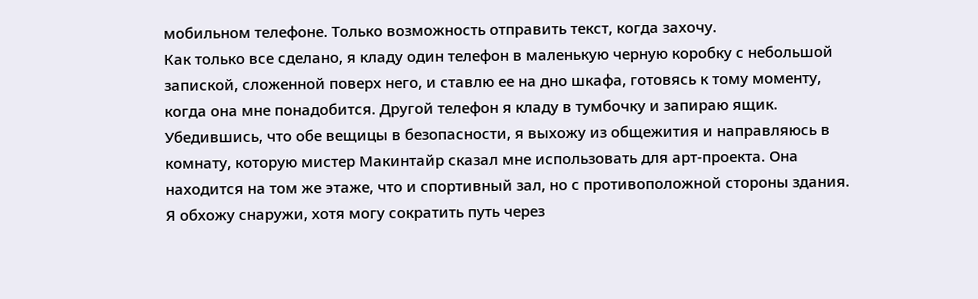мобильном телефоне. Только возможность отправить текст, когда захочу.
Как только все сделано, я кладу один телефон в маленькую черную коробку с небольшой запиской, сложенной поверх него, и ставлю ее на дно шкафа, готовясь к тому моменту, когда она мне понадобится. Другой телефон я кладу в тумбочку и запираю ящик. Убедившись, что обе вещицы в безопасности, я выхожу из общежития и направляюсь в комнату, которую мистер Макинтайр сказал мне использовать для арт-проекта. Она находится на том же этаже, что и спортивный зал, но с противоположной стороны здания. Я обхожу снаружи, хотя могу сократить путь через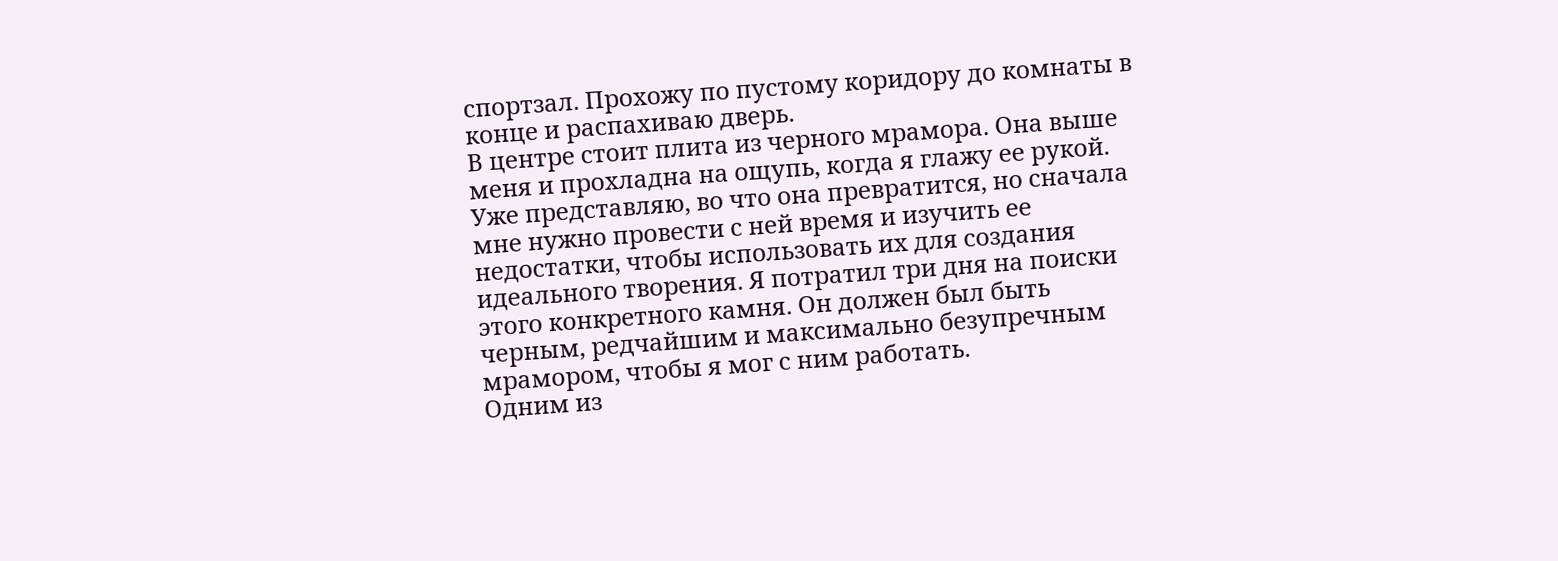спортзал. Прохожу по пустому коридору до комнаты в конце и распахиваю дверь.
В центре стоит плита из черного мрамора. Она выше меня и прохладна на ощупь, когда я глажу ее рукой. Уже представляю, во что она превратится, но сначала мне нужно провести с ней время и изучить ее недостатки, чтобы использовать их для создания идеального творения. Я потратил три дня на поиски этого конкретного камня. Он должен был быть черным, редчайшим и максимально безупречным мрамором, чтобы я мог с ним работать.
Одним из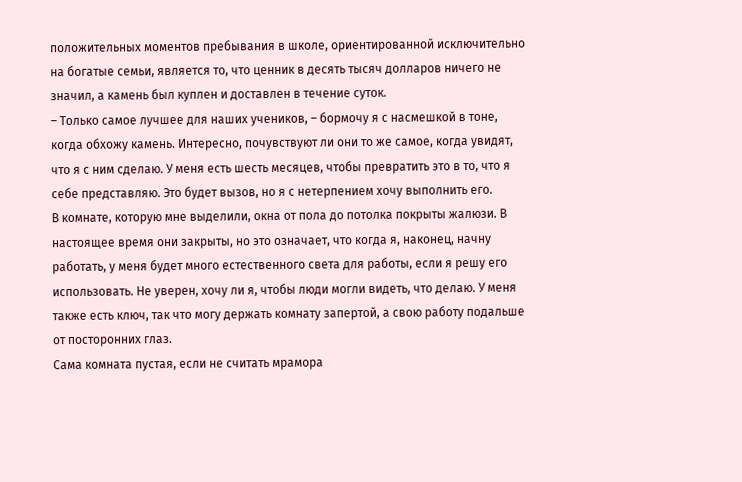положительных моментов пребывания в школе, ориентированной исключительно на богатые семьи, является то, что ценник в десять тысяч долларов ничего не значил, а камень был куплен и доставлен в течение суток.
– Только самое лучшее для наших учеников, – бормочу я с насмешкой в тоне, когда обхожу камень. Интересно, почувствуют ли они то же самое, когда увидят, что я с ним сделаю. У меня есть шесть месяцев, чтобы превратить это в то, что я себе представляю. Это будет вызов, но я с нетерпением хочу выполнить его.
В комнате, которую мне выделили, окна от пола до потолка покрыты жалюзи. В настоящее время они закрыты, но это означает, что когда я, наконец, начну работать, у меня будет много естественного света для работы, если я решу его использовать. Не уверен, хочу ли я, чтобы люди могли видеть, что делаю. У меня также есть ключ, так что могу держать комнату запертой, а свою работу подальше от посторонних глаз.
Сама комната пустая, если не считать мрамора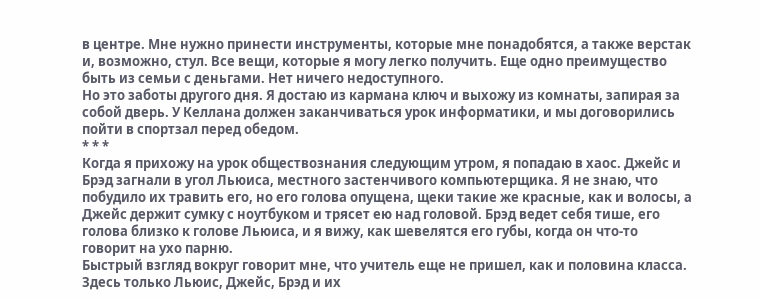в центре. Мне нужно принести инструменты, которые мне понадобятся, а также верстак и, возможно, стул. Все вещи, которые я могу легко получить. Еще одно преимущество быть из семьи с деньгами. Нет ничего недоступного.
Но это заботы другого дня. Я достаю из кармана ключ и выхожу из комнаты, запирая за собой дверь. У Келлана должен заканчиваться урок информатики, и мы договорились пойти в спортзал перед обедом.
* * *
Когда я прихожу на урок обществознания следующим утром, я попадаю в хаос. Джейс и Брэд загнали в угол Льюиса, местного застенчивого компьютерщика. Я не знаю, что побудило их травить его, но его голова опущена, щеки такие же красные, как и волосы, а Джейс держит сумку с ноутбуком и трясет ею над головой. Брэд ведет себя тише, его голова близко к голове Льюиса, и я вижу, как шевелятся его губы, когда он что-то говорит на ухо парню.
Быстрый взгляд вокруг говорит мне, что учитель еще не пришел, как и половина класса. Здесь только Льюис, Джейс, Брэд и их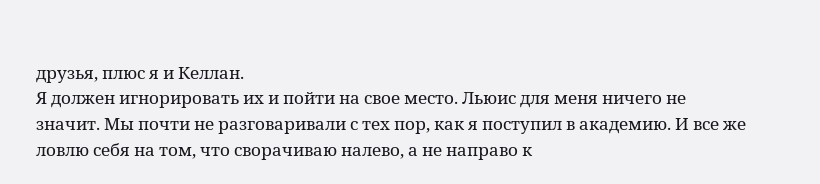друзья, плюс я и Келлан.
Я должен игнорировать их и пойти на свое место. Льюис для меня ничего не значит. Мы почти не разговаривали с тех пор, как я поступил в академию. И все же ловлю себя на том, что сворачиваю налево, а не направо к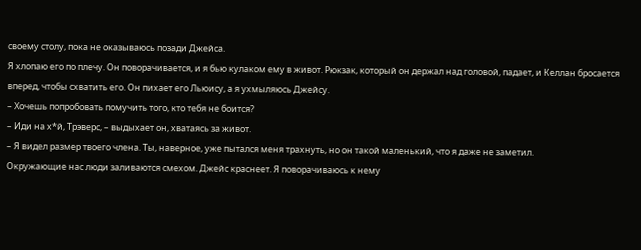своему столу, пока не оказываюсь позади Джейса.
Я хлопаю его по плечу. Он поворачивается, и я бью кулаком ему в живот. Рюкзак, который он держал над головой, падает, и Келлан бросается вперед, чтобы схватить его. Он пихает его Льюису, а я ухмыляюсь Джейсу.
– Хочешь попробовать помучить того, кто тебя не боится?
– Иди на х*й, Трэверс, – выдыхает он, хватаясь за живот.
– Я видел размер твоего члена. Ты, наверное, уже пытался меня трахнуть, но он такой маленький, что я даже не заметил.
Окружающие нас люди заливаются смехом. Джейс краснеет. Я поворачиваюсь к нему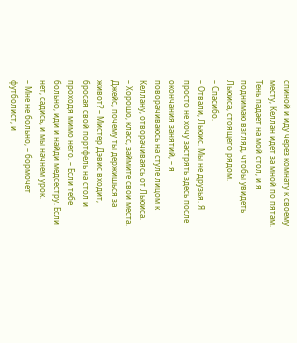спиной и иду через комнату к своему месту, Келлан идет за мной по пятам. Тень падает на мой стол, и я поднимаю взгляд, чтобы увидеть Льюиса, стоящего рядом.
– Спасибо.
– Отвали, Льюис. Мы не друзья. Я просто не хочу застрять здесь после окончания занятий, – я поворачиваюсь на стуле лицом к Келлану, отворачиваясь от Льюиса.
– Хорошо, класс, займите свои места. Джейс, почему ты держишься за живот? – Мистер Дэвис входит, бросая свой портфель на стол и проходя мимо него. – Если тебе больно, иди и найди медсестру. Если нет, садись, и мы начнем урок.
– Мне не больно, – бормочет футболист, и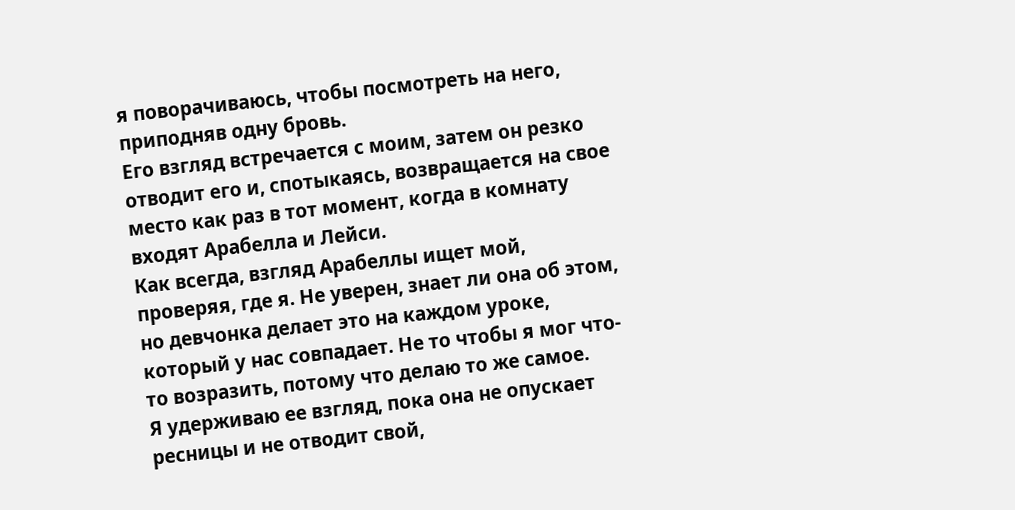я поворачиваюсь, чтобы посмотреть на него, приподняв одну бровь.
Его взгляд встречается с моим, затем он резко отводит его и, спотыкаясь, возвращается на свое место как раз в тот момент, когда в комнату входят Арабелла и Лейси.
Как всегда, взгляд Арабеллы ищет мой, проверяя, где я. Не уверен, знает ли она об этом, но девчонка делает это на каждом уроке, который у нас совпадает. Не то чтобы я мог что-то возразить, потому что делаю то же самое.
Я удерживаю ее взгляд, пока она не опускает ресницы и не отводит свой,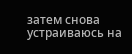затем снова устраиваюсь на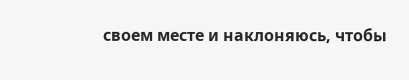своем месте и наклоняюсь, чтобы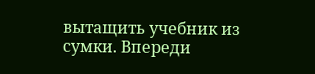вытащить учебник из сумки. Впереди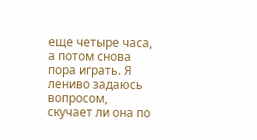еще четыре часа, а потом снова пора играть. Я лениво задаюсь вопросом, скучает ли она по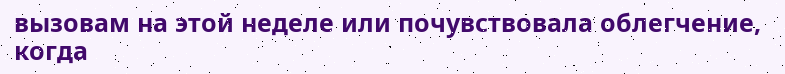вызовам на этой неделе или почувствовала облегчение, когда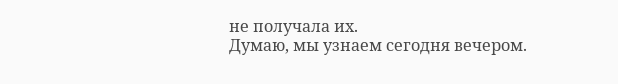не получала их.
Думаю, мы узнаем сегодня вечером.